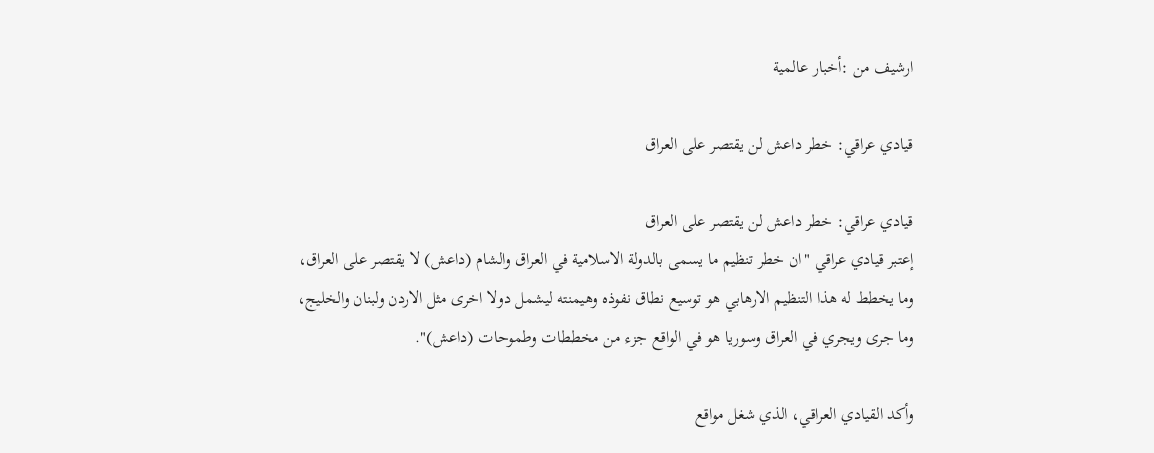ارشيف من :أخبار عالمية

قيادي عراقي: خطر داعش لن يقتصر على العراق

قيادي عراقي: خطر داعش لن يقتصر على العراق
إعتبر قيادي عراقي "ان خطر تنظيم ما يسمى بالدولة الاسلامية في العراق والشام (داعش) لا يقتصر على العراق، وما يخطط له هذا التنظيم الارهابي هو توسيع نطاق نفوذه وهيمنته ليشمل دولا اخرى مثل الاردن ولبنان والخليج، وما جرى ويجري في العراق وسوريا هو في الواقع جزء من مخططات وطموحات (داعش)".

وأكد القيادي العراقي، الذي شغل مواقع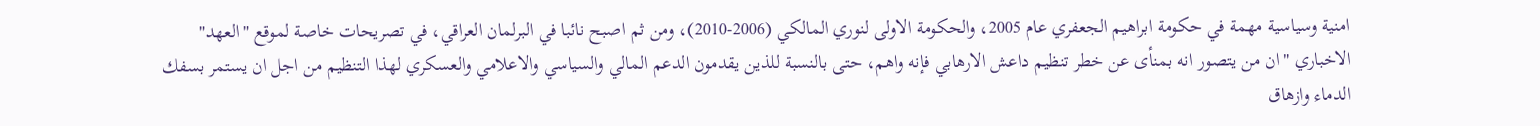امنية وسياسية مهمة في حكومة ابراهيم الجعفري عام 2005، والحكومة الاولى لنوري المالكي (2006-2010)، ومن ثم اصبح نائبا في البرلمان العراقي، في تصريحات خاصة لموقع "العهد" الاخباري "ان من يتصور انه بمنأى عن خطر تنظيم داعش الارهابي فإنه واهم، حتى بالنسبة للذين يقدمون الدعم المالي والسياسي والاعلامي والعسكري لهذا التنظيم من اجل ان يستمر بسفك الدماء وازهاق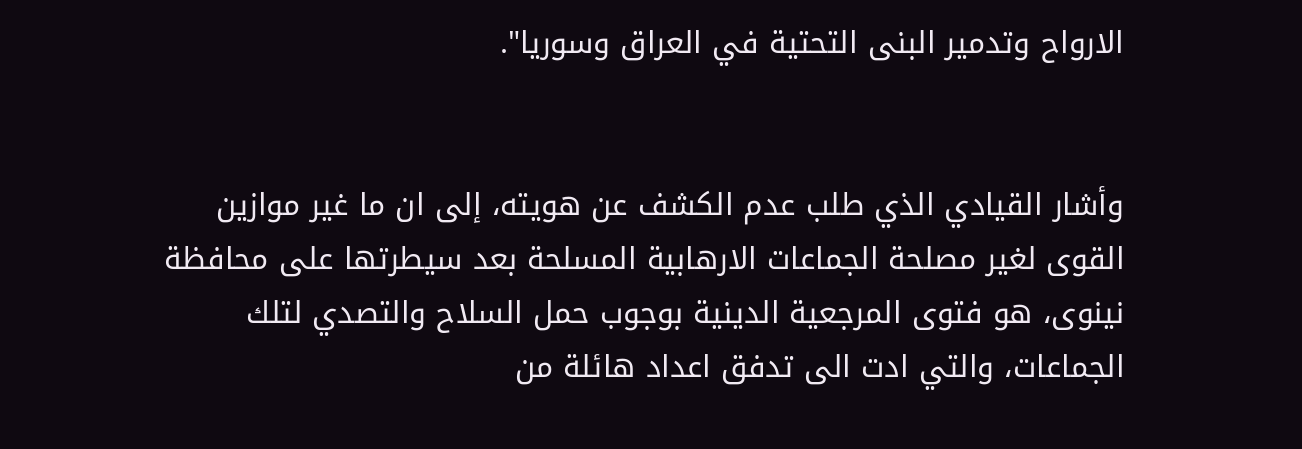الارواح وتدمير البنى التحتية في العراق وسوريا".


وأشار القيادي الذي طلب عدم الكشف عن هويته، إلى ان ما غير موازين القوى لغير مصلحة الجماعات الارهابية المسلحة بعد سيطرتها على محافظة نينوى، هو فتوى المرجعية الدينية بوجوب حمل السلاح والتصدي لتلك الجماعات، والتي ادت الى تدفق اعداد هائلة من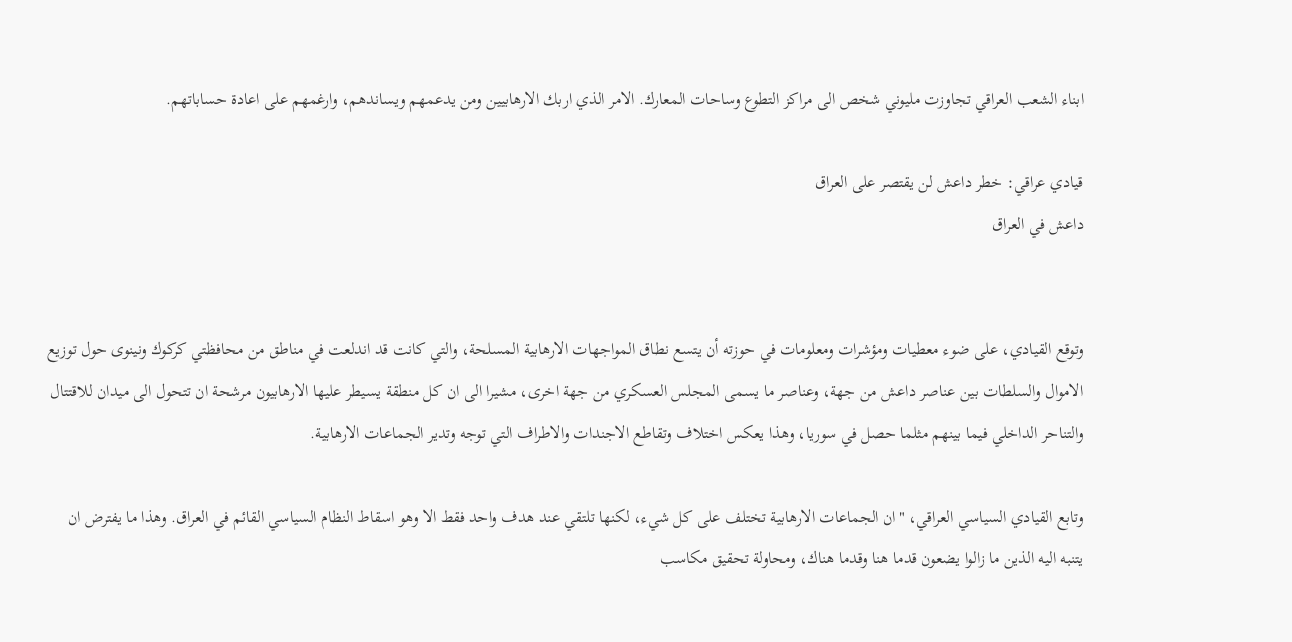ابناء الشعب العراقي تجاوزت مليوني شخص الى مراكز التطوع وساحات المعارك. الامر الذي اربك الارهابيين ومن يدعمهم ويساندهم، وارغمهم على اعادة حساباتهم.

قيادي عراقي: خطر داعش لن يقتصر على العراق
داعش في العراق


وتوقع القيادي، على ضوء معطيات ومؤشرات ومعلومات في حوزته أن يتسع نطاق المواجهات الارهابية المسلحة، والتي كانت قد اندلعت في مناطق من محافظتي كركوك ونينوى حول توزيع الاموال والسلطات بين عناصر داعش من جهة، وعناصر ما يسمى المجلس العسكري من جهة اخرى، مشيرا الى ان كل منطقة يسيطر عليها الارهابيون مرشحة ان تتحول الى ميدان للاقتتال والتناحر الداخلي فيما بينهم مثلما حصل في سوريا، وهذا يعكس اختلاف وتقاطع الاجندات والاطراف التي توجه وتدير الجماعات الارهابية.

وتابع القيادي السياسي العراقي، "ان الجماعات الارهابية تختلف على كل شيء، لكنها تلتقي عند هدف واحد فقط الا وهو اسقاط النظام السياسي القائم في العراق. وهذا ما يفترض ان يتنبه اليه الذين ما زالوا يضعون قدما هنا وقدما هناك، ومحاولة تحقيق مكاسب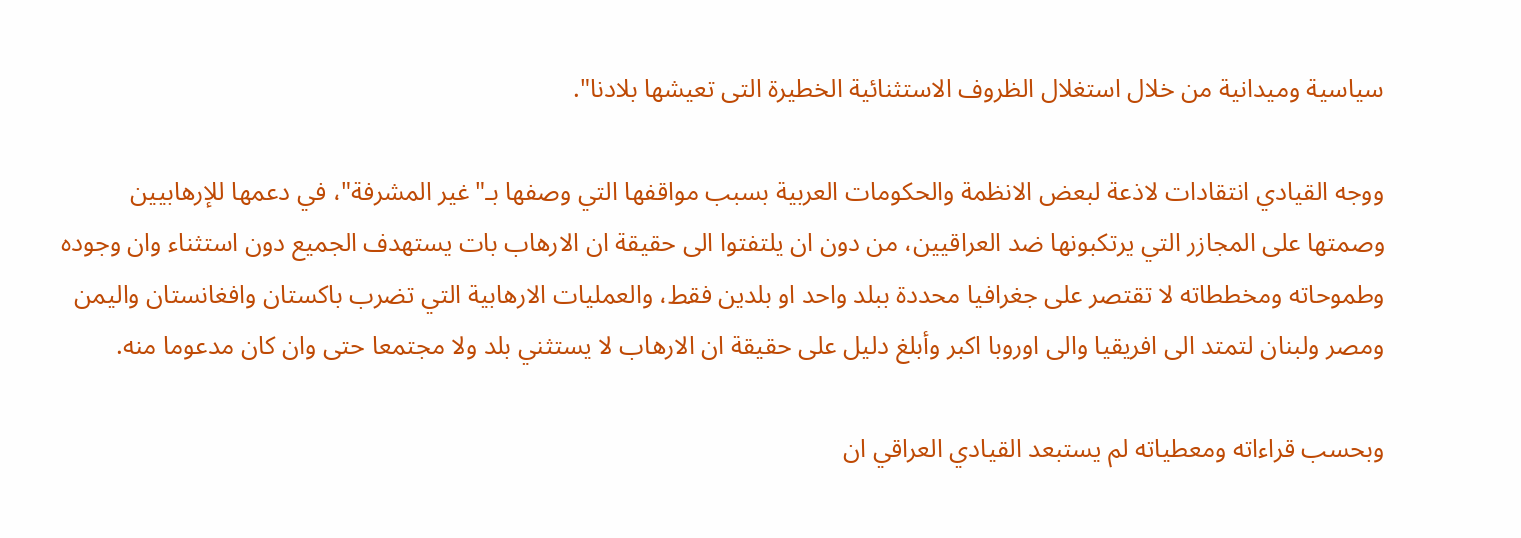سياسية وميدانية من خلال استغلال الظروف الاستثنائية الخطيرة التى تعيشها بلادنا".

ووجه القيادي انتقادات لاذعة لبعض الانظمة والحكومات العربية بسبب مواقفها التي وصفها بـ"غير المشرفة"، في دعمها للإرهابيين وصمتها على المجازر التي يرتكبونها ضد العراقيين، من دون ان يلتفتوا الى حقيقة ان الارهاب بات يستهدف الجميع دون استثناء وان وجوده وطموحاته ومخططاته لا تقتصر على جغرافيا محددة ببلد واحد او بلدين فقط، والعمليات الارهابية التي تضرب باكستان وافغانستان واليمن ومصر ولبنان لتمتد الى افريقيا والى اوروبا اكبر وأبلغ دليل على حقيقة ان الارهاب لا يستثني بلد ولا مجتمعا حتى وان كان مدعوما منه.

وبحسب قراءاته ومعطياته لم يستبعد القيادي العراقي ان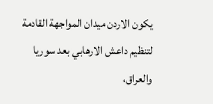يكون الاردن ميدان المواجهة القادمة لتنظيم داعش الارهابي بعد سوريا والعراق،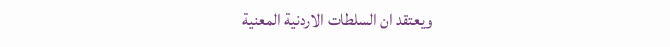ويعتقد ان السلطات الاردنية المعنية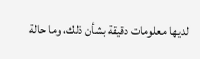لديها معلومات دقيقة بشأن ذلك، وما حالة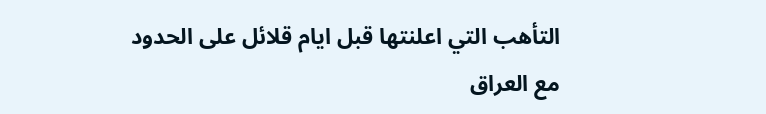التأهب التي اعلنتها قبل ايام قلائل على الحدود مع العراق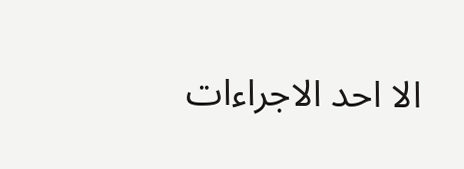الا احد الاجراءات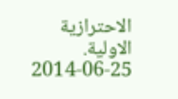الاحترازية الاولية.
2014-06-25